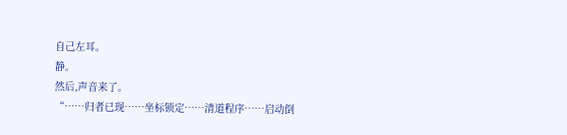自己左耳。
静。
然后,声音来了。
“……归者已现……坐标锁定……清道程序……启动倒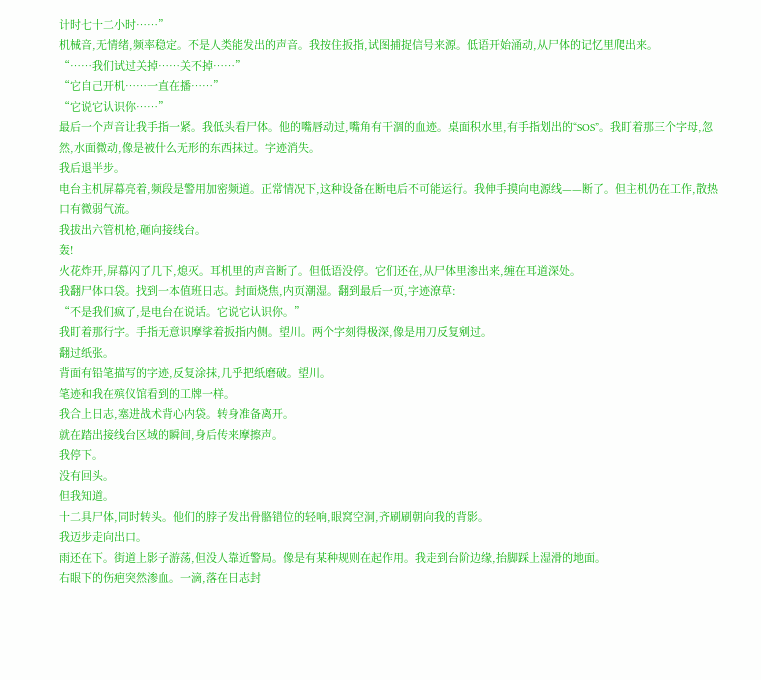计时七十二小时……”
机械音,无情绪,频率稳定。不是人类能发出的声音。我按住扳指,试图捕捉信号来源。低语开始涌动,从尸体的记忆里爬出来。
“……我们试过关掉……关不掉……”
“它自己开机……一直在播……”
“它说它认识你……”
最后一个声音让我手指一紧。我低头看尸体。他的嘴唇动过,嘴角有干涸的血迹。桌面积水里,有手指划出的“SOS”。我盯着那三个字母,忽然,水面微动,像是被什么无形的东西抹过。字迹消失。
我后退半步。
电台主机屏幕亮着,频段是警用加密频道。正常情况下,这种设备在断电后不可能运行。我伸手摸向电源线——断了。但主机仍在工作,散热口有微弱气流。
我拔出六管机枪,砸向接线台。
轰!
火花炸开,屏幕闪了几下,熄灭。耳机里的声音断了。但低语没停。它们还在,从尸体里渗出来,缠在耳道深处。
我翻尸体口袋。找到一本值班日志。封面烧焦,内页潮湿。翻到最后一页,字迹潦草:
“不是我们疯了,是电台在说话。它说它认识你。”
我盯着那行字。手指无意识摩挲着扳指内侧。望川。两个字刻得极深,像是用刀反复剜过。
翻过纸张。
背面有铅笔描写的字迹,反复涂抹,几乎把纸磨破。望川。
笔迹和我在殡仪馆看到的工牌一样。
我合上日志,塞进战术背心内袋。转身准备离开。
就在踏出接线台区域的瞬间,身后传来摩擦声。
我停下。
没有回头。
但我知道。
十二具尸体,同时转头。他们的脖子发出骨骼错位的轻响,眼窝空洞,齐刷刷朝向我的背影。
我迈步走向出口。
雨还在下。街道上影子游荡,但没人靠近警局。像是有某种规则在起作用。我走到台阶边缘,抬脚踩上湿滑的地面。
右眼下的伤疤突然渗血。一滴,落在日志封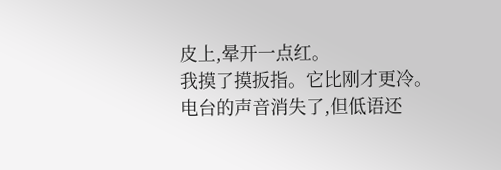皮上,晕开一点红。
我摸了摸扳指。它比刚才更冷。
电台的声音消失了,但低语还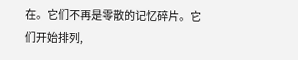在。它们不再是零散的记忆碎片。它们开始排列,